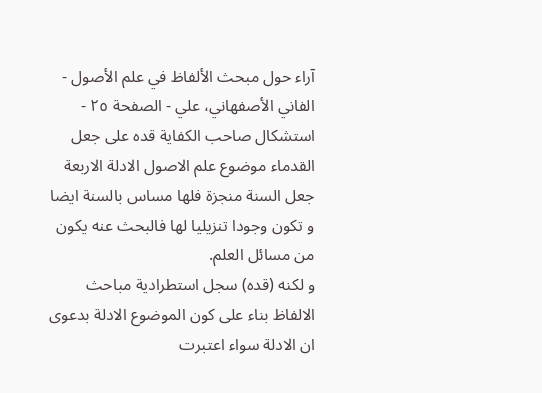آراء حول مبحث الألفاظ في علم الأصول - الفاني الأصفهاني، علي - الصفحة ٢٥ - استشكال صاحب الكفاية قده على جعل القدماء موضوع علم الاصول الادلة الاربعة
جعل السنة منجزة فلها مساس بالسنة ايضا و تكون وجودا تنزيليا لها فالبحث عنه يكون من مسائل العلم.
و لكنه (قده) سجل استطرادية مباحث الالفاظ بناء على كون الموضوع الادلة بدعوى ان الادلة سواء اعتبرت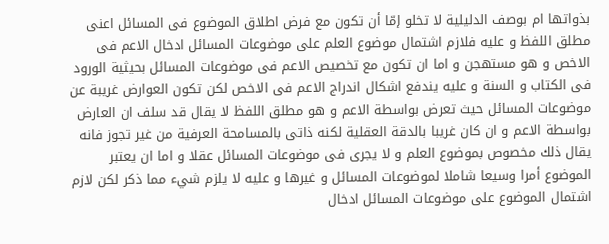بذواتها ام بوصف الدليلية لا تخلو إمّا أن تكون مع فرض اطلاق الموضوع فى المسائل اعنى مطلق اللفظ و عليه فلازم اشتمال موضوع العلم على موضوعات المسائل ادخال الاعم فى الاخص و هو مستهجن و اما ان تكون مع تخصيص الاعم فى موضوعات المسائل بحيثية الورود فى الكتاب و السنة و عليه يندفع اشكال اندراج الاعم فى الاخص لكن تكون العوارض غريبة عن موضوعات المسائل حيث تعرض بواسطة الاعم و هو مطلق اللفظ لا يقال قد سلف ان العارض بواسطة الاعم و ان كان غريبا بالدقة العقلية لكنه ذاتى بالمسامحة العرفية من غير تجوز فانه يقال ذلك مخصوص بموضوع العلم و لا يجرى فى موضوعات المسائل عقلا و اما ان يعتبر الموضوع أمرا وسيعا شاملا لموضوعات المسائل و غيرها و عليه لا يلزم شيء مما ذكر لكن لازم اشتمال الموضوع على موضوعات المسائل ادخال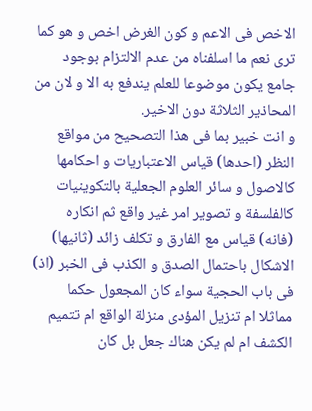الاخص فى الاعم و كون الغرض اخص و هو كما ترى نعم ما اسلفناه من عدم الالتزام بوجود جامع يكون موضوعا للعلم يندفع به الا و لان من المحاذير الثلاثة دون الاخير.
و انت خبير بما فى هذا التصحيح من مواقع النظر (احدها) قياس الاعتباريات و احكامها كالاصول و سائر العلوم الجعلية بالتكوينيات كالفلسفة و تصوير امر غير واقع ثم انكاره (فانه) قياس مع الفارق و تكلف زائد (ثانيها) الاشكال باحتمال الصدق و الكذب فى الخبر (اذ) فى باب الحجية سواء كان المجعول حكما مماثلا ام تنزيل المؤدى منزلة الواقع ام تتميم الكشف ام لم يكن هناك جعل بل كان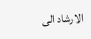الارشاد الى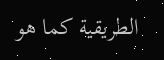الطريقية كما هو